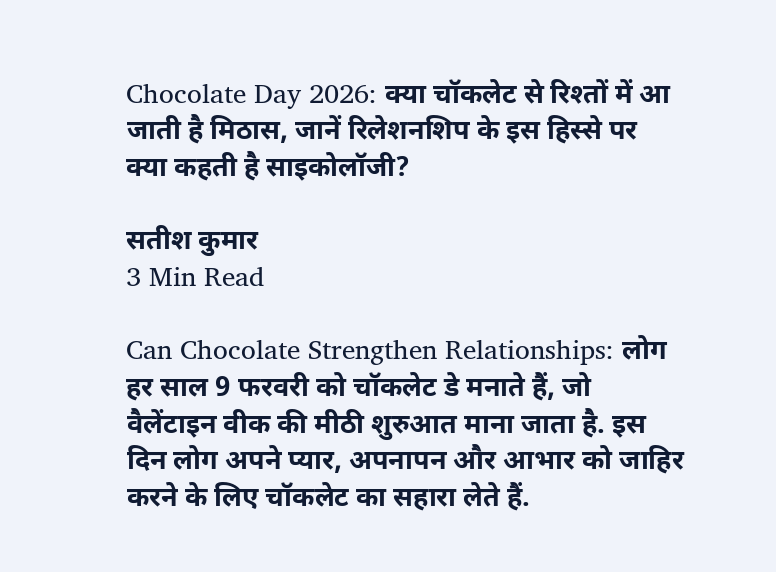Chocolate Day 2026: क्या चॉकलेट से रिश्तों में आ जाती है मिठास, जानें रिलेशनशिप के इस हिस्से पर क्या कहती है साइकोलॉजी?

सतीश कुमार
3 Min Read

Can Chocolate Strengthen Relationships: लोग हर साल 9 फरवरी को चॉकलेट डे मनाते हैं, जो वैलेंटाइन वीक की मीठी शुरुआत माना जाता है. इस दिन लोग अपने प्यार, अपनापन और आभार को जाहिर करने के लिए चॉकलेट का सहारा लेते हैं.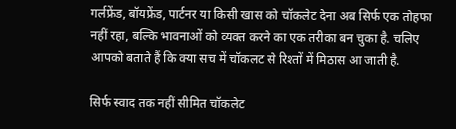गर्लफ्रेंड, बॉयफ्रेंड, पार्टनर या किसी खास को चॉकलेट देना अब सिर्फ एक तोहफा नहीं रहा, बल्कि भावनाओं को व्यक्त करने का एक तरीका बन चुका है. चलिए आपको बताते हैं कि क्या सच में चॉकलट से रिश्तों में मिठास आ जाती है.

सिर्फ स्वाद तक नहीं सीमित चॉकलेट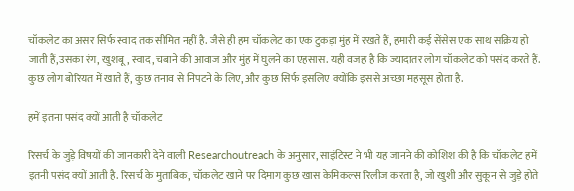चॉकलेट का असर सिर्फ स्वाद तक सीमित नहीं है. जैसे ही हम चॉकलेट का एक टुकड़ा मुंह में रखते हैं, हमारी कई सेंसेस एक साथ सक्रिय हो जाती हैं,उसका रंग, खुशबू, स्वाद, चबाने की आवाज और मुंह में घुलने का एहसास. यही वजह है कि ज्यादातर लोग चॉकलेट को पसंद करते हैं. कुछ लोग बोरियत में खाते हैं, कुछ तनाव से निपटने के लिए, और कुछ सिर्फ इसलिए क्योंकि इससे अच्छा महसूस होता है.

हमें इतना पसंद क्यों आती है चॉकलेट

रिसर्च के जुड़े विषयों की जानकारी देने वाली Researchoutreach के अनुसार, साइंटिस्ट ने भी यह जानने की कोशिश की है कि चॉकलेट हमें इतनी पसंद क्यों आती है. रिसर्च के मुताबिक, चॉकलेट खाने पर दिमाग कुछ खास केमिकल्स रिलीज करता है, जो खुशी और सुकून से जुड़े होते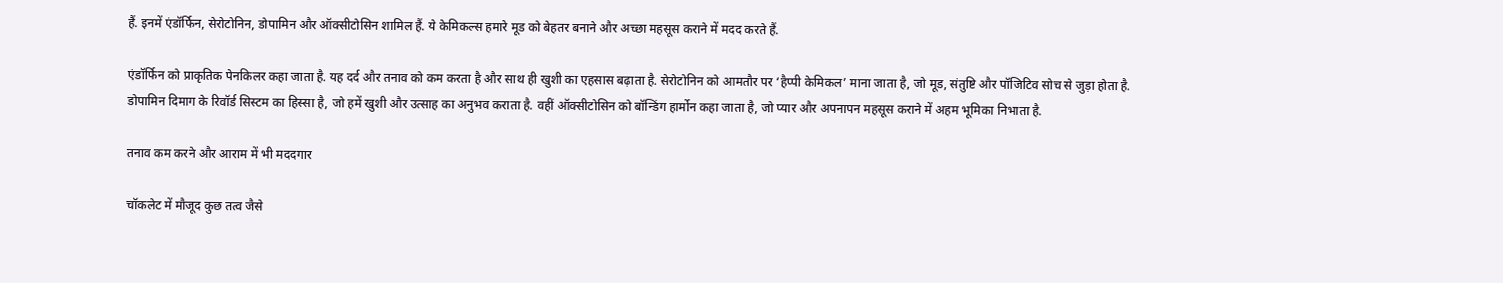हैं. इनमें एंडॉर्फिन, सेरोटोनिन, डोपामिन और ऑक्सीटोसिन शामिल हैं. ये केमिकल्स हमारे मूड को बेहतर बनाने और अच्छा महसूस कराने में मदद करते हैं.

एंडॉर्फिन को प्राकृतिक पेनकिलर कहा जाता है. यह दर्द और तनाव को कम करता है और साथ ही खुशी का एहसास बढ़ाता है. सेरोटोनिन को आमतौर पर ‘हैप्पी केमिकल’ माना जाता है, जो मूड, संतुष्टि और पॉजिटिव सोच से जुड़ा होता है. डोपामिन दिमाग के रिवॉर्ड सिस्टम का हिस्सा है, जो हमें खुशी और उत्साह का अनुभव कराता है. वहीं ऑक्सीटोसिन को बॉन्डिंग हार्मोन कहा जाता है, जो प्यार और अपनापन महसूस कराने में अहम भूमिका निभाता है.

तनाव कम करने और आराम में भी मददगार

चॉकलेट में मौजूद कुछ तत्व जैसे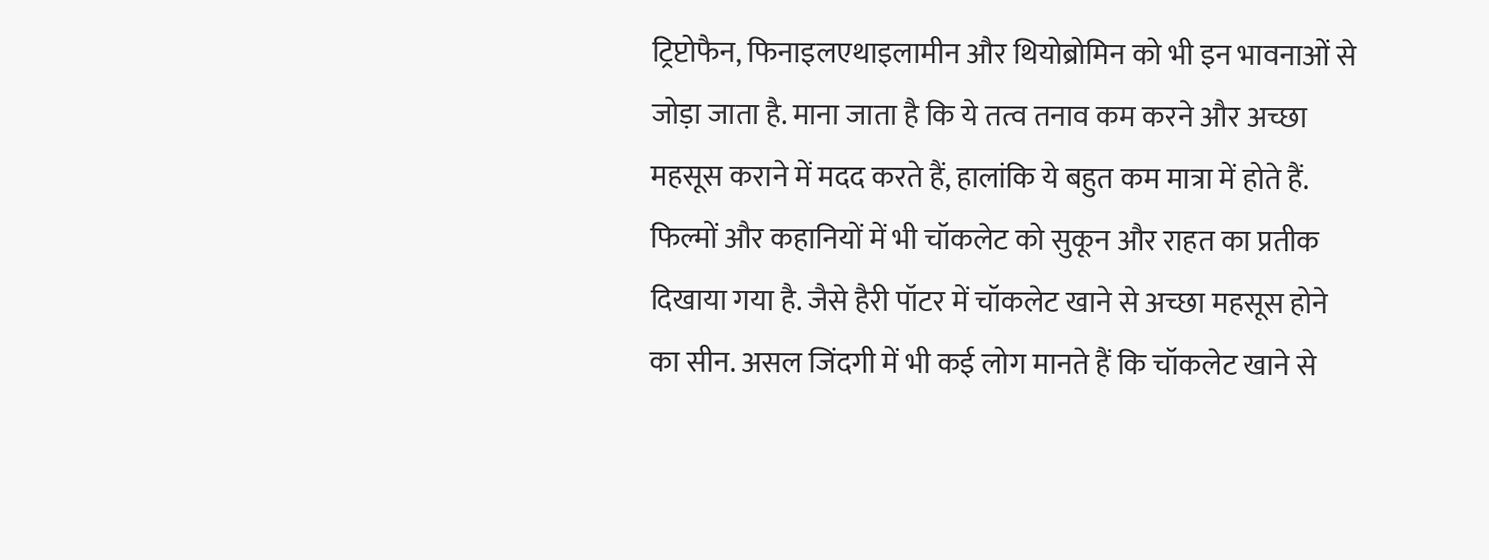ट्रिप्टोफैन, फिनाइलएथाइलामीन और थियोब्रोमिन को भी इन भावनाओं से जोड़ा जाता है. माना जाता है कि ये तत्व तनाव कम करने और अच्छा महसूस कराने में मदद करते हैं, हालांकि ये बहुत कम मात्रा में होते हैं. फिल्मों और कहानियों में भी चॉकलेट को सुकून और राहत का प्रतीक दिखाया गया है. जैसे हैरी पॉटर में चॉकलेट खाने से अच्छा महसूस होने का सीन. असल जिंदगी में भी कई लोग मानते हैं कि चॉकलेट खाने से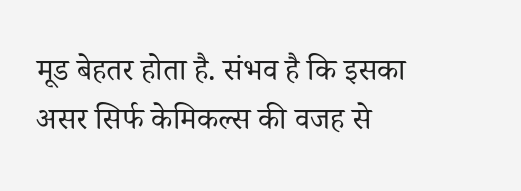मूड बेहतर होता है. संभव है कि इसका असर सिर्फ केमिकल्स की वजह से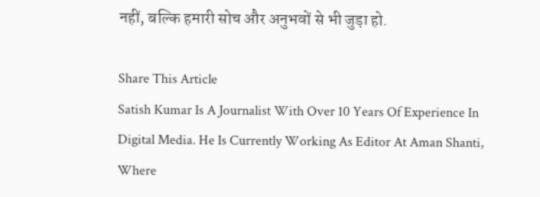नहीं, बल्कि हमारी सोच और अनुभवों से भी जुड़ा हो.

Share This Article
Satish Kumar Is A Journalist With Over 10 Years Of Experience In Digital Media. He Is Currently Working As Editor At Aman Shanti, Where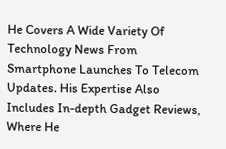He Covers A Wide Variety Of Technology News From Smartphone Launches To Telecom Updates. His Expertise Also Includes In-depth Gadget Reviews, Where He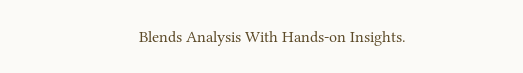Blends Analysis With Hands-on Insights.